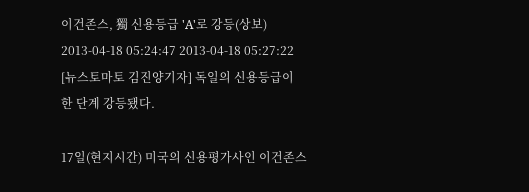이건존스, 獨 신용등급 'A'로 강등(상보)
2013-04-18 05:24:47 2013-04-18 05:27:22
[뉴스토마토 김진양기자] 독일의 신용등급이 한 단계 강등됐다.

17일(현지시간) 미국의 신용평가사인 이건존스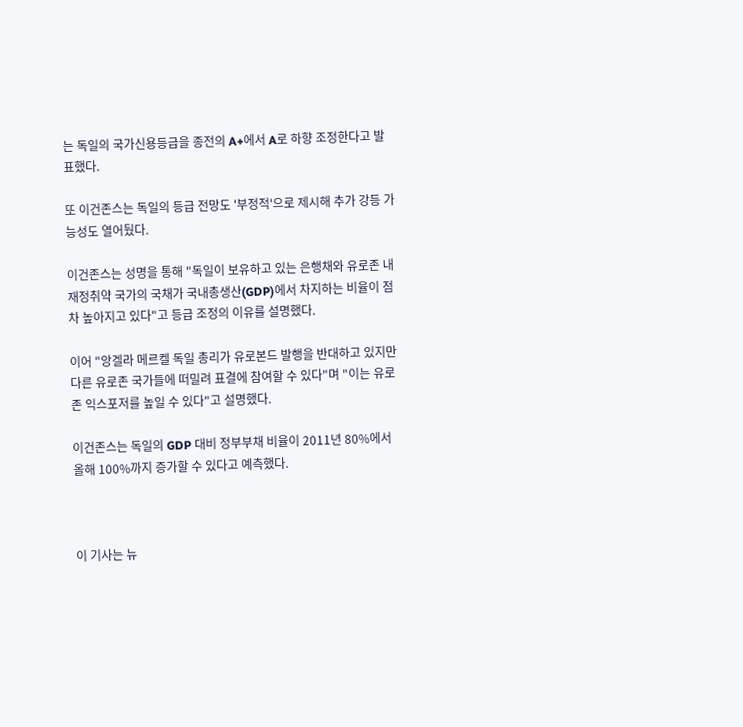는 독일의 국가신용등급을 종전의 A+에서 A로 하향 조정한다고 발표했다.

또 이건존스는 독일의 등급 전망도 '부정적'으로 제시해 추가 강등 가능성도 열어뒀다.

이건존스는 성명을 통해 "독일이 보유하고 있는 은행채와 유로존 내 재정취약 국가의 국채가 국내총생산(GDP)에서 차지하는 비율이 점차 높아지고 있다"고 등급 조정의 이유를 설명했다.

이어 "앙겔라 메르켈 독일 총리가 유로본드 발행을 반대하고 있지만 다른 유로존 국가들에 떠밀려 표결에 참여할 수 있다"며 "이는 유로존 익스포저를 높일 수 있다"고 설명했다.

이건존스는 독일의 GDP 대비 정부부채 비율이 2011년 80%에서 올해 100%까지 증가할 수 있다고 예측했다.



이 기사는 뉴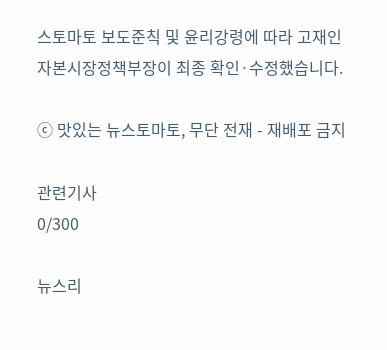스토마토 보도준칙 및 윤리강령에 따라 고재인 자본시장정책부장이 최종 확인·수정했습니다.

ⓒ 맛있는 뉴스토마토, 무단 전재 - 재배포 금지

관련기사
0/300

뉴스리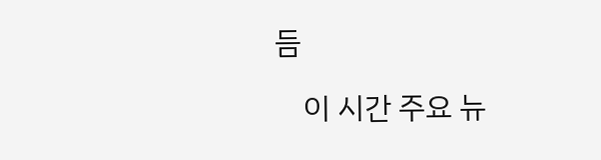듬

    이 시간 주요 뉴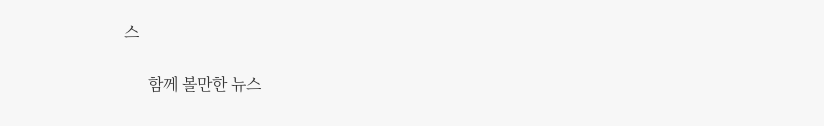스

      함께 볼만한 뉴스